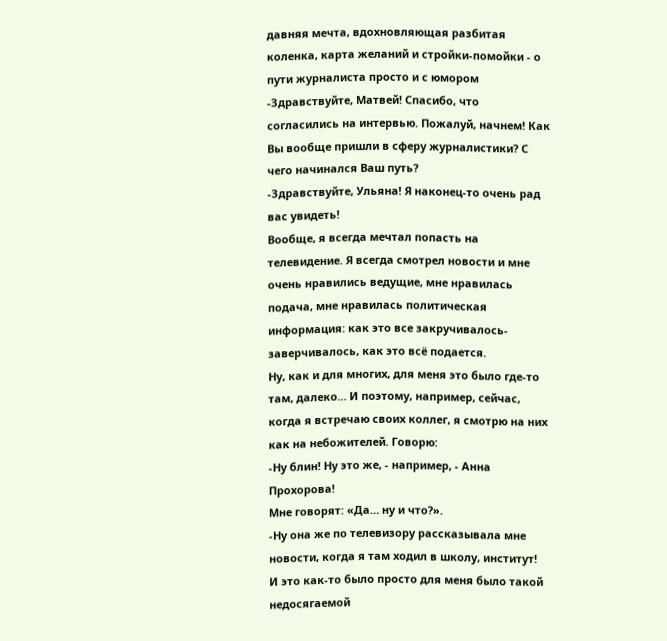давняя мечта, вдохновляющая разбитая коленка, карта желаний и стройки-помойки - о пути журналиста просто и с юмором
-Здравствуйте, Матвей! Спасибо, что согласились на интервью. Пожалуй, начнем! Как Вы вообще пришли в сферу журналистики? С чего начинался Ваш путь?
-Здравствуйте, Ульяна! Я наконец-то очень рад вас увидеть!
Вообще, я всегда мечтал попасть на телевидение. Я всегда смотрел новости и мне очень нравились ведущие, мне нравилась подача, мне нравилась политическая информация: как это все закручивалось-заверчивалось, как это всё подается.
Ну, как и для многих, для меня это было где-то там, далеко… И поэтому, например, сейчас, когда я встречаю своих коллег, я смотрю на них как на небожителей. Говорю:
-Ну блин! Ну это же, - например, - Анна Прохорова!
Мне говорят: «Да… ну и что?».
-Ну она же по телевизору рассказывала мне новости, когда я там ходил в школу, институт!
И это как-то было просто для меня было такой недосягаемой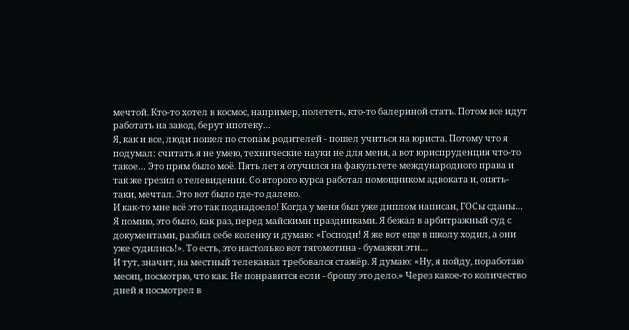мечтой. Кто-то хотел в космос, например, полететь, кто-то балериной стать. Потом все идут работать на завод, берут ипотеку…
Я, как и все, люди пошел по стопам родителей - пошел учиться на юриста. Потому что я подумал: считать я не умею, технические науки не для меня, а вот юриспруденция что-то такое… Это прям было моё. Пять лет я отучился на факультете международного права и так же грезил о телевидении. Со второго курса работал помощником адвоката и, опять-таки, мечтал. Это вот было где-то далеко.
И как-то мне всё это так поднадоело! Когда у меня был уже диплом написан, ГОСы сданы… Я помню, это было, как раз, перед майскими праздниками. Я бежал в арбитражный суд с документами, разбил себе коленку и думаю: «Господи! Я же вот еще в школу ходил, а они уже судились!». То есть, это настолько вот тягомотина - бумажки эти…
И тут, значит, на местный телеканал требовался стажёр. Я думаю: «Ну, я пойду, поработаю месяц, посмотрю, что как. Не понравится если - брошу это дело.» Через какое-то количество дней я посмотрел в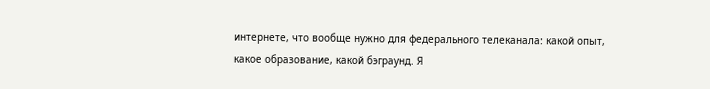интернете, что вообще нужно для федерального телеканала: какой опыт, какое образование, какой бэграунд. Я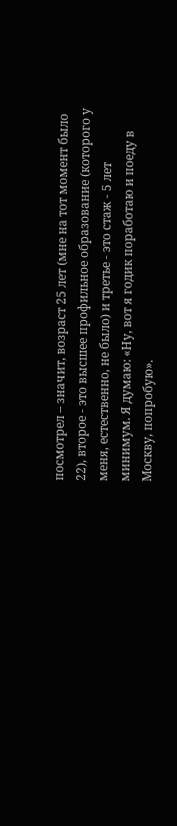посмотрел – значит, возраст 25 лет (мне на тот момент было 22), второе - это высшее профильное образование (которого у меня, естественно, не было) и третье - это стаж - 5 лет минимум. Я думаю: «Ну, вот я годик поработаю и поеду в Москву, попробую».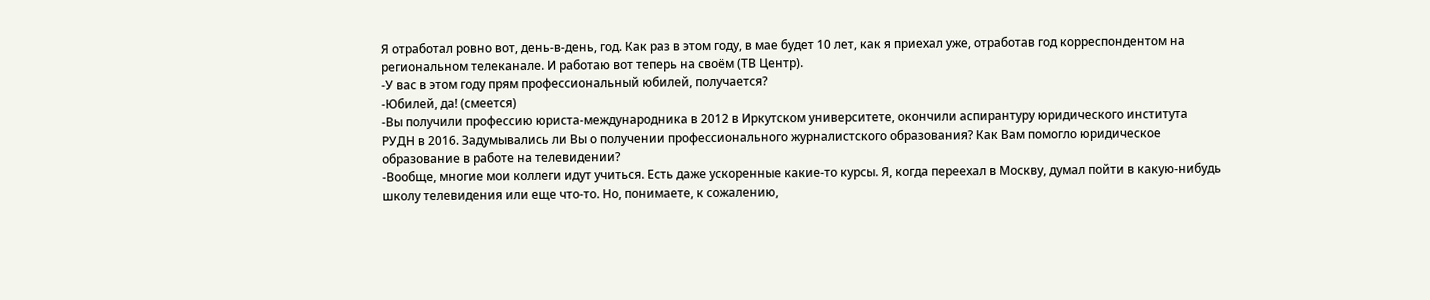Я отработал ровно вот, день-в-день, год. Как раз в этом году, в мае будет 10 лет, как я приехал уже, отработав год корреспондентом на региональном телеканале. И работаю вот теперь на своём (ТВ Центр).
-У вас в этом году прям профессиональный юбилей, получается?
-Юбилей, да! (смеется)
-Вы получили профессию юриста-международника в 2012 в Иркутском университете, окончили аспирантуру юридического института РУДН в 2016. Задумывались ли Вы о получении профессионального журналистского образования? Как Вам помогло юридическое образование в работе на телевидении?
-Вообще, многие мои коллеги идут учиться. Есть даже ускоренные какие-то курсы. Я, когда переехал в Москву, думал пойти в какую-нибудь школу телевидения или еще что-то. Но, понимаете, к сожалению,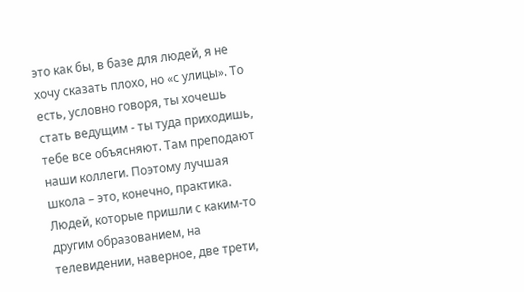это как бы, в базе для людей, я не хочу сказать плохо, но «с улицы». То есть, условно говоря, ты хочешь стать ведущим - ты туда приходишь, тебе все объясняют. Там преподают наши коллеги. Поэтому лучшая школа – это, конечно, практика.
Людей, которые пришли с каким-то другим образованием, на телевидении, наверное, две трети,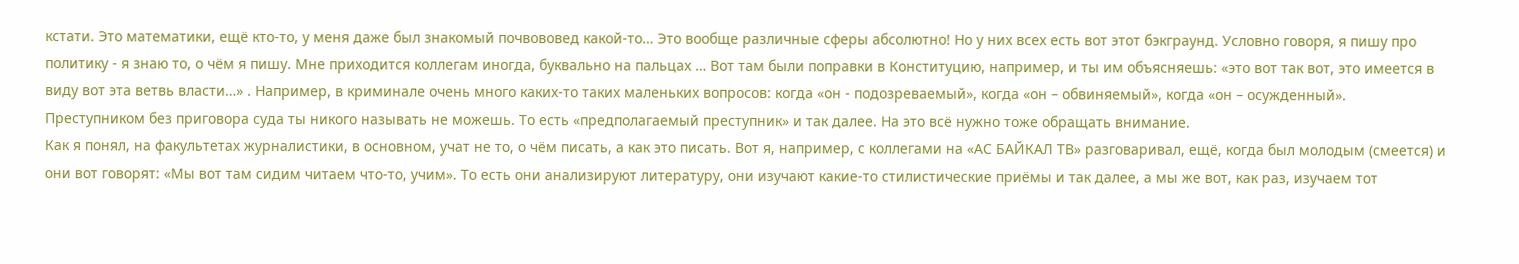кстати. Это математики, ещё кто-то, у меня даже был знакомый почвововед какой-то… Это вообще различные сферы абсолютно! Но у них всех есть вот этот бэкграунд. Условно говоря, я пишу про политику - я знаю то, о чём я пишу. Мне приходится коллегам иногда, буквально на пальцах … Вот там были поправки в Конституцию, например, и ты им объясняешь: «это вот так вот, это имеется в виду вот эта ветвь власти…» . Например, в криминале очень много каких-то таких маленьких вопросов: когда «он - подозреваемый», когда «он – обвиняемый», когда «он – осужденный». Преступником без приговора суда ты никого называть не можешь. То есть «предполагаемый преступник» и так далее. На это всё нужно тоже обращать внимание.
Как я понял, на факультетах журналистики, в основном, учат не то, о чём писать, а как это писать. Вот я, например, с коллегами на «АС БАЙКАЛ ТВ» разговаривал, ещё, когда был молодым (смеется) и они вот говорят: «Мы вот там сидим читаем что-то, учим». То есть они анализируют литературу, они изучают какие-то стилистические приёмы и так далее, а мы же вот, как раз, изучаем тот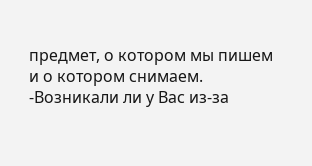предмет, о котором мы пишем и о котором снимаем.
-Возникали ли у Вас из-за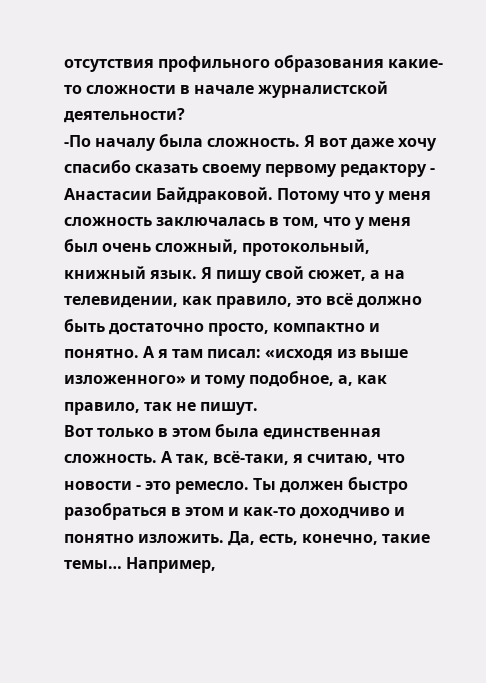отсутствия профильного образования какие-то сложности в начале журналистской деятельности?
-По началу была сложность. Я вот даже хочу спасибо сказать своему первому редактору - Анастасии Байдраковой. Потому что у меня сложность заключалась в том, что у меня был очень сложный, протокольный, книжный язык. Я пишу свой сюжет, а на телевидении, как правило, это всё должно быть достаточно просто, компактно и понятно. А я там писал: «исходя из выше изложенного» и тому подобное, а, как правило, так не пишут.
Вот только в этом была единственная сложность. А так, всё-таки, я считаю, что новости - это ремесло. Ты должен быстро разобраться в этом и как-то доходчиво и понятно изложить. Да, есть, конечно, такие темы… Например,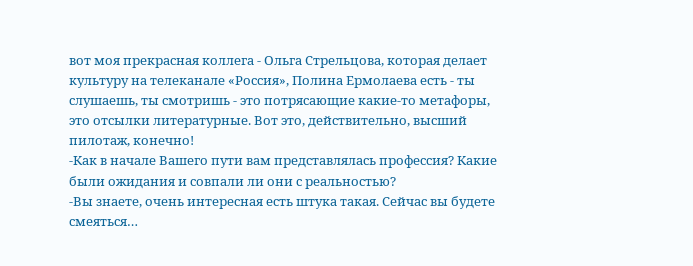вот моя прекрасная коллега - Ольга Стрельцова, которая делает культуру на телеканале «Россия», Полина Ермолаева есть - ты слушаешь, ты смотришь - это потрясающие какие-то метафоры, это отсылки литературные. Вот это, действительно, высший пилотаж, конечно!
-Как в начале Вашего пути вам представлялась профессия? Какие были ожидания и совпали ли они с реальностью?
-Вы знаете, очень интересная есть штука такая. Сейчас вы будете смеяться…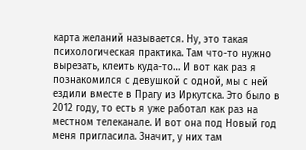карта желаний называется. Ну, это такая психологическая практика. Там что-то нужно вырезать, клеить куда-то… И вот как раз я познакомился с девушкой с одной, мы с ней ездили вместе в Прагу из Иркутска. Это было в 2012 году, то есть я уже работал как раз на местном телеканале. И вот она под Новый год меня пригласила. Значит, у них там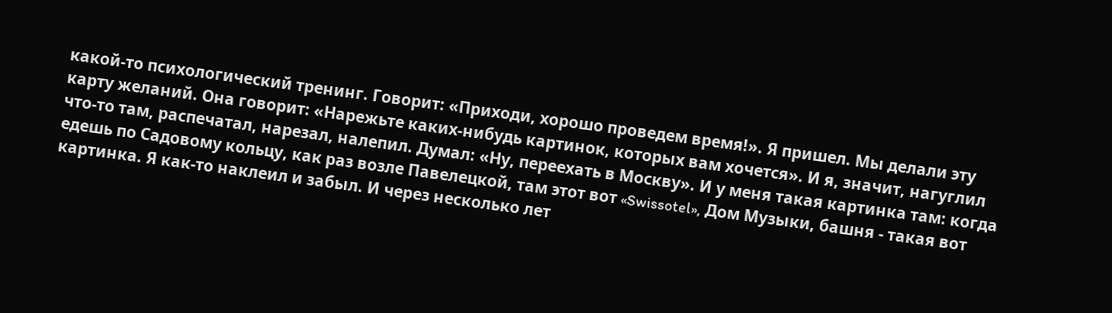какой-то психологический тренинг. Говорит: «Приходи, хорошо проведем время!». Я пришел. Мы делали эту карту желаний. Она говорит: «Нарежьте каких-нибудь картинок, которых вам хочется». И я, значит, нагуглил что-то там, распечатал, нарезал, налепил. Думал: «Ну, переехать в Москву». И у меня такая картинка там: когда едешь по Садовому кольцу, как раз возле Павелецкой, там этот вот «Swissotel», Дом Музыки, башня - такая вот картинка. Я как-то наклеил и забыл. И через несколько лет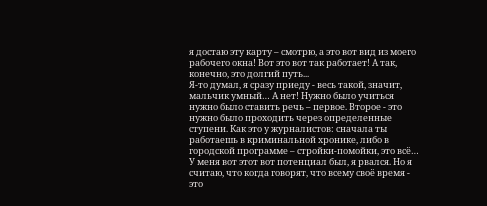я достаю эту карту – смотрю, а это вот вид из моего рабочего окна! Вот это вот так работает! А так, конечно, это долгий путь...
Я-то думал, я сразу приеду - весь такой, значит, мальчик умный… А нет! Нужно было учиться нужно было ставить речь – первое. Второе - это нужно было проходить через определенные ступени. Как это у журналистов: сначала ты работаешь в криминальной хронике, либо в городской программе – стройки-помойки, это всё… У меня вот этот вот потенциал был, я рвался. Но я считаю, что когда говорят, что всему своё время - это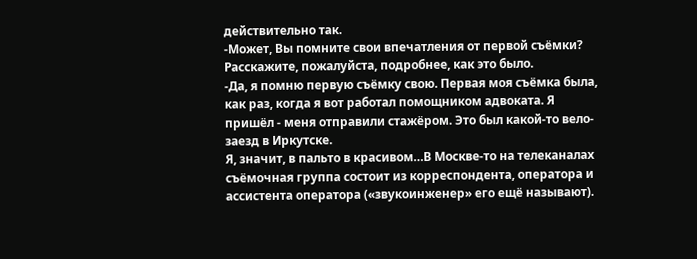действительно так.
-Может, Вы помните свои впечатления от первой съёмки? Расскажите, пожалуйста, подробнее, как это было.
-Да, я помню первую съёмку свою. Первая моя съёмка была, как раз, когда я вот работал помощником адвоката. Я пришёл - меня отправили стажёром. Это был какой-то вело-заезд в Иркутске.
Я, значит, в пальто в красивом…В Москве-то на телеканалах съёмочная группа состоит из корреспондента, оператора и ассистента оператора («звукоинженер» его ещё называют).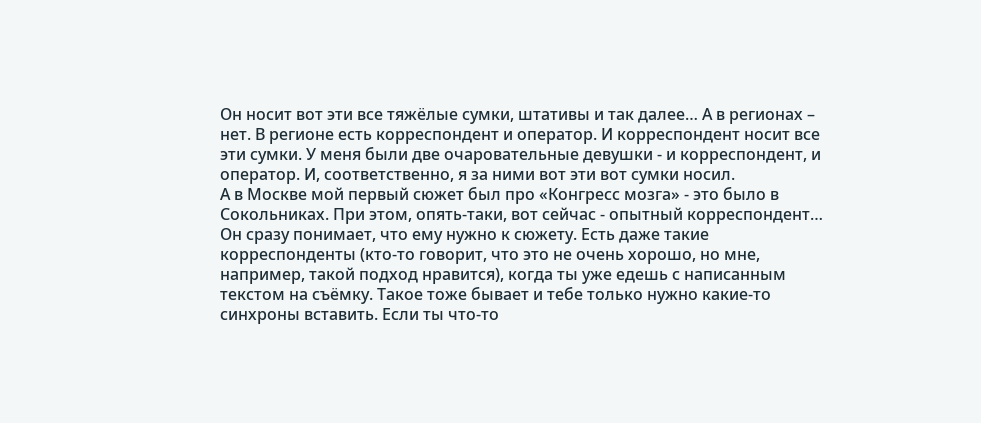Он носит вот эти все тяжёлые сумки, штативы и так далее… А в регионах – нет. В регионе есть корреспондент и оператор. И корреспондент носит все эти сумки. У меня были две очаровательные девушки - и корреспондент, и оператор. И, соответственно, я за ними вот эти вот сумки носил.
А в Москве мой первый сюжет был про «Конгресс мозга» - это было в Сокольниках. При этом, опять-таки, вот сейчас - опытный корреспондент… Он сразу понимает, что ему нужно к сюжету. Есть даже такие корреспонденты (кто-то говорит, что это не очень хорошо, но мне, например, такой подход нравится), когда ты уже едешь с написанным текстом на съёмку. Такое тоже бывает и тебе только нужно какие-то синхроны вставить. Если ты что-то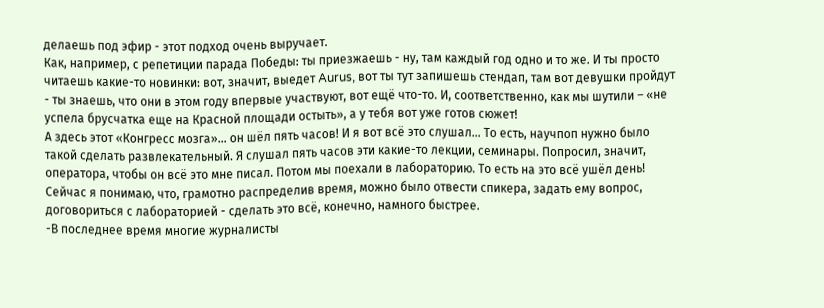делаешь под эфир - этот подход очень выручает.
Как, например, с репетиции парада Победы: ты приезжаешь - ну, там каждый год одно и то же. И ты просто читаешь какие-то новинки: вот, значит, выедет Aurus, вот ты тут запишешь стендап, там вот девушки пройдут - ты знаешь, что они в этом году впервые участвуют, вот ещё что-то. И, соответственно, как мы шутили – «не успела брусчатка еще на Красной площади остыть», а у тебя вот уже готов сюжет!
А здесь этот «Конгресс мозга»… он шёл пять часов! И я вот всё это слушал… То есть, научпоп нужно было такой сделать развлекательный. Я слушал пять часов эти какие-то лекции, семинары. Попросил, значит, оператора, чтобы он всё это мне писал. Потом мы поехали в лабораторию. То есть на это всё ушёл день! Сейчас я понимаю, что, грамотно распределив время, можно было отвести спикера, задать ему вопрос, договориться с лабораторией - сделать это всё, конечно, намного быстрее.
-В последнее время многие журналисты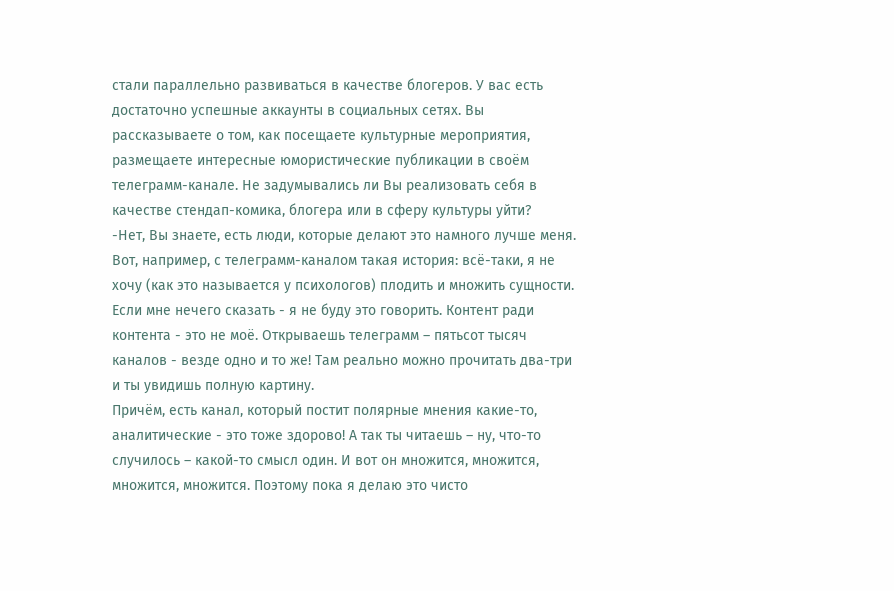стали параллельно развиваться в качестве блогеров. У вас есть достаточно успешные аккаунты в социальных сетях. Вы рассказываете о том, как посещаете культурные мероприятия, размещаете интересные юмористические публикации в своём телеграмм-канале. Не задумывались ли Вы реализовать себя в качестве стендап-комика, блогера или в сферу культуры уйти?
-Нет, Вы знаете, есть люди, которые делают это намного лучше меня. Вот, например, с телеграмм-каналом такая история: всё-таки, я не хочу (как это называется у психологов) плодить и множить сущности. Если мне нечего сказать - я не буду это говорить. Контент ради контента - это не моё. Открываешь телеграмм – пятьсот тысяч каналов - везде одно и то же! Там реально можно прочитать два-три и ты увидишь полную картину.
Причём, есть канал, который постит полярные мнения какие-то, аналитические - это тоже здорово! А так ты читаешь – ну, что-то случилось – какой-то смысл один. И вот он множится, множится, множится, множится. Поэтому пока я делаю это чисто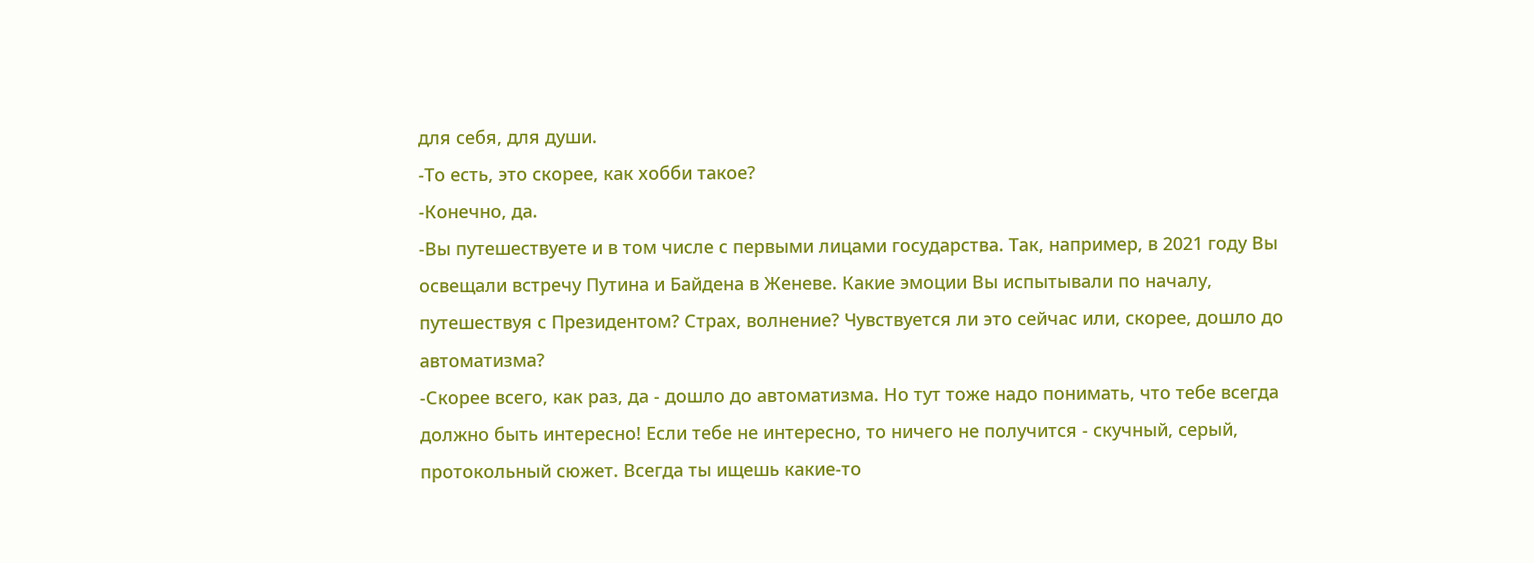для себя, для души.
-То есть, это скорее, как хобби такое?
-Конечно, да.
-Вы путешествуете и в том числе с первыми лицами государства. Так, например, в 2021 году Вы освещали встречу Путина и Байдена в Женеве. Какие эмоции Вы испытывали по началу, путешествуя с Президентом? Страх, волнение? Чувствуется ли это сейчас или, скорее, дошло до автоматизма?
-Скорее всего, как раз, да - дошло до автоматизма. Но тут тоже надо понимать, что тебе всегда должно быть интересно! Если тебе не интересно, то ничего не получится - скучный, серый, протокольный сюжет. Всегда ты ищешь какие-то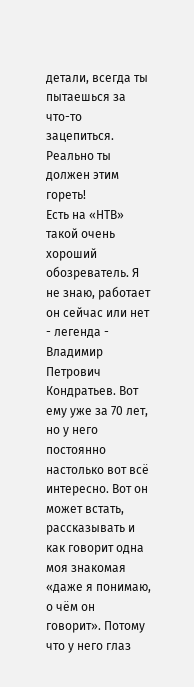детали, всегда ты пытаешься за что-то зацепиться. Реально ты должен этим гореть!
Есть на «НТВ» такой очень хороший обозреватель. Я не знаю, работает он сейчас или нет - легенда - Владимир Петрович Кондратьев. Вот ему уже за 70 лет, но у него постоянно настолько вот всё интересно. Вот он может встать, рассказывать и как говорит одна моя знакомая «даже я понимаю, о чём он говорит». Потому что у него глаз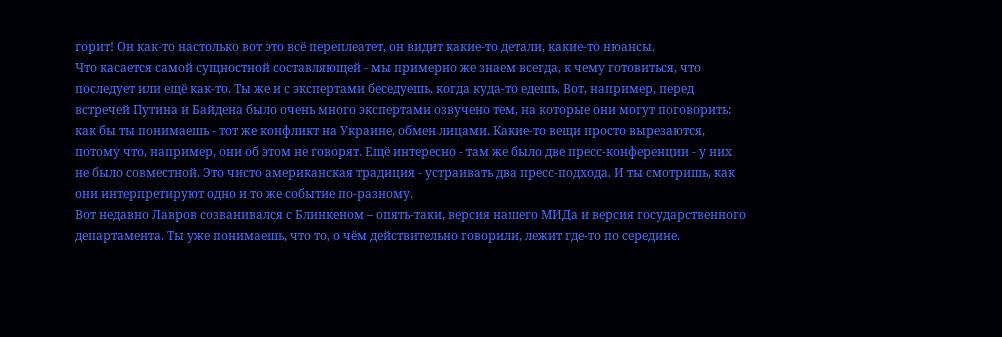горит! Он как-то настолько вот это всё переплеатет, он видит какие-то детали, какие-то нюансы.
Что касается самой сущностной составляющей - мы примерно же знаем всегда, к чему готовиться, что последует или ещё как-то. Ты же и с экспертами беседуешь, когда куда-то едешь. Вот, например, перед встречей Путина и Байдена было очень много экспертами озвучено тем, на которые они могут поговорить: как бы ты понимаешь - тот же конфликт на Украине, обмен лицами. Какие-то вещи просто вырезаются, потому что, например, они об этом не говорят. Ещё интересно - там же было две пресс-конференции - у них не было совместной. Это чисто американская традиция - устраивать два пресс-подхода. И ты смотришь, как они интерпретируют одно и то же событие по-разному.
Вот недавно Лавров созванивался с Блинкеном – опять-таки, версия нашего МИДа и версия государственного департамента. Ты уже понимаешь, что то, о чём действительно говорили, лежит где-то по середине.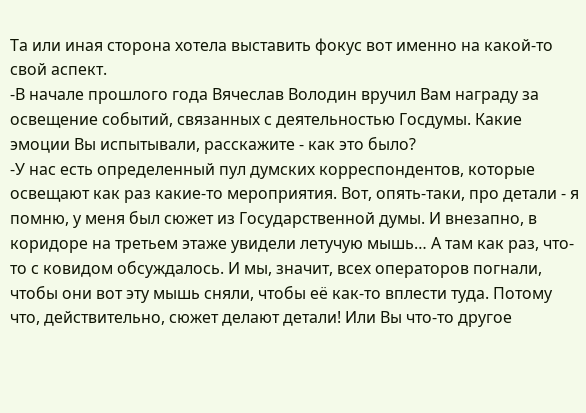Та или иная сторона хотела выставить фокус вот именно на какой-то свой аспект.
-В начале прошлого года Вячеслав Володин вручил Вам награду за освещение событий, связанных с деятельностью Госдумы. Какие эмоции Вы испытывали, расскажите - как это было?
-У нас есть определенный пул думских корреспондентов, которые освещают как раз какие-то мероприятия. Вот, опять-таки, про детали - я помню, у меня был сюжет из Государственной думы. И внезапно, в коридоре на третьем этаже увидели летучую мышь… А там как раз, что-то с ковидом обсуждалось. И мы, значит, всех операторов погнали, чтобы они вот эту мышь сняли, чтобы её как-то вплести туда. Потому что, действительно, сюжет делают детали! Или Вы что-то другое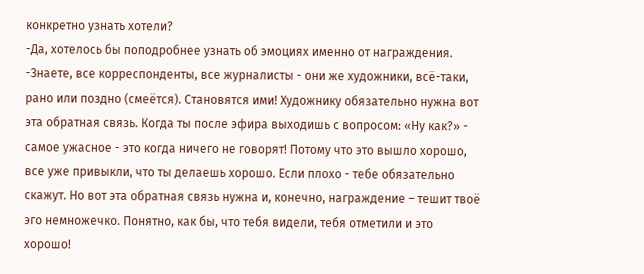конкретно узнать хотели?
-Да, хотелось бы поподробнее узнать об эмоциях именно от награждения.
-Знаете, все корреспонденты, все журналисты - они же художники, всё-таки, рано или поздно (смеётся). Становятся ими! Художнику обязательно нужна вот эта обратная связь. Когда ты после эфира выходишь с вопросом: «Ну как?» - самое ужасное - это когда ничего не говорят! Потому что это вышло хорошо, все уже привыкли, что ты делаешь хорошо. Если плохо - тебе обязательно скажут. Но вот эта обратная связь нужна и, конечно, награждение – тешит твоё эго немножечко. Понятно, как бы, что тебя видели, тебя отметили и это хорошо!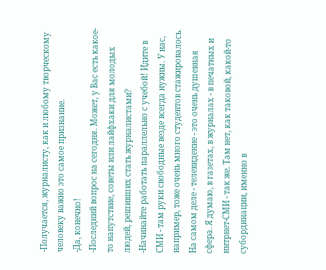-Получается, журналисту, как и любому творческому человеку важно это самое признание.
-Да, конечно!
-Последний вопрос на сегодня. Может, у Вас есть какое-то напутствие, советы или лайфхаки для молодых людей, решивших стать журналистами?
-Начинайте работать параллельно с учебой! Идите в СМИ - там руки свободные везде всегда нужны. У нас, например, тоже очень много студентов стажировалось. На самом деле - телевидение - это очень душевная сфера. Я думаю, в газетах, в журналах - в печатных и интрнет-СМИ - так же. Там нет, как таковой, какой-то субординации, именно в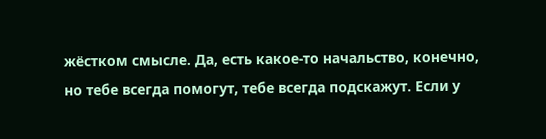жёстком смысле. Да, есть какое-то начальство, конечно, но тебе всегда помогут, тебе всегда подскажут. Если у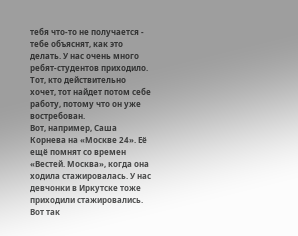тебя что-то не получается - тебе объяснят, как это делать. У нас очень много ребят-студентов приходило. Тот, кто действительно хочет, тот найдет потом себе работу, потому что он уже востребован.
Вот, например, Саша Корнева на «Москве 24». Её ещё помнят со времен «Вестей. Москва», когда она ходила стажировалась. У нас девчонки в Иркутске тоже приходили стажировались. Вот так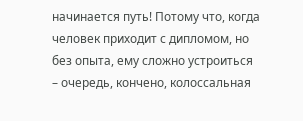начинается путь! Потому что, когда человек приходит с дипломом, но без опыта, ему сложно устроиться – очередь, кончено, колоссальная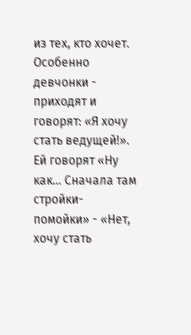из тех, кто хочет. Особенно девчонки - приходят и говорят: «Я хочу стать ведущей!». Ей говорят «Ну как… Сначала там стройки-помойки» - «Нет, хочу стать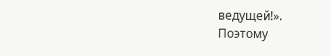ведущей!».
Поэтому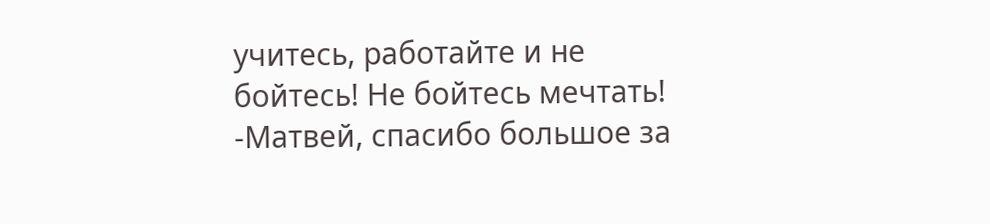учитесь, работайте и не бойтесь! Не бойтесь мечтать!
-Матвей, спасибо большое за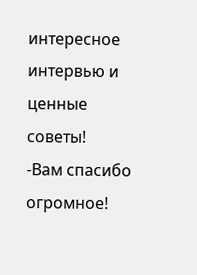интересное интервью и ценные советы!
-Вам спасибо огромное!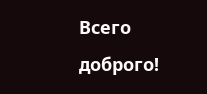Всего доброго!